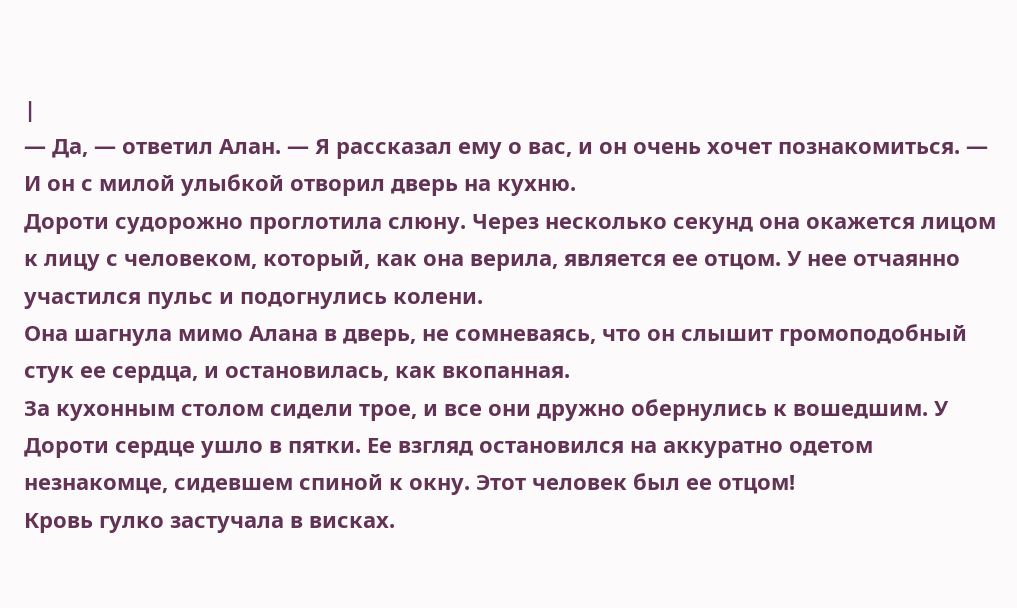|
— Да, — ответил Алан. — Я рассказал ему о вас, и он очень хочет познакомиться. — И он с милой улыбкой отворил дверь на кухню.
Дороти судорожно проглотила слюну. Через несколько секунд она окажется лицом к лицу с человеком, который, как она верила, является ее отцом. У нее отчаянно участился пульс и подогнулись колени.
Она шагнула мимо Алана в дверь, не сомневаясь, что он слышит громоподобный стук ее сердца, и остановилась, как вкопанная.
За кухонным столом сидели трое, и все они дружно обернулись к вошедшим. У Дороти сердце ушло в пятки. Ее взгляд остановился на аккуратно одетом незнакомце, сидевшем спиной к окну. Этот человек был ее отцом!
Кровь гулко застучала в висках.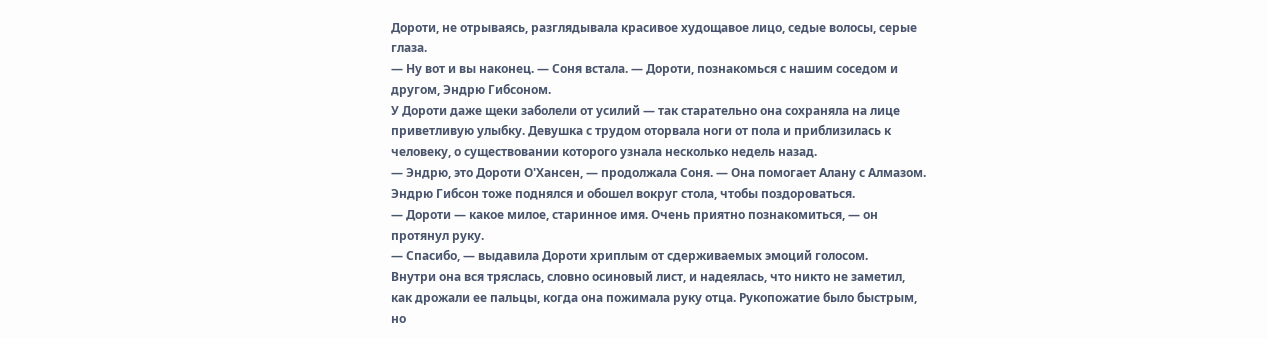Дороти, не отрываясь, разглядывала красивое худощавое лицо, седые волосы, серые глаза.
— Ну вот и вы наконец. — Соня встала. — Дороти, познакомься с нашим соседом и другом, Эндрю Гибсоном.
У Дороти даже щеки заболели от усилий — так старательно она сохраняла на лице приветливую улыбку. Девушка с трудом оторвала ноги от пола и приблизилась к человеку, о существовании которого узнала несколько недель назад.
— Эндрю, это Дороти О'Хансен, — продолжала Соня. — Она помогает Алану с Алмазом.
Эндрю Гибсон тоже поднялся и обошел вокруг стола, чтобы поздороваться.
— Дороти — какое милое, старинное имя. Очень приятно познакомиться, — он протянул руку.
— Спасибо, — выдавила Дороти хриплым от сдерживаемых эмоций голосом.
Внутри она вся тряслась, словно осиновый лист, и надеялась, что никто не заметил, как дрожали ее пальцы, когда она пожимала руку отца. Рукопожатие было быстрым, но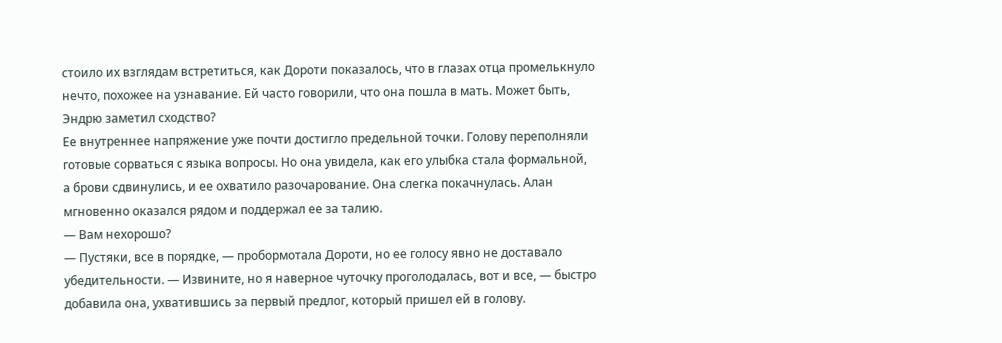стоило их взглядам встретиться, как Дороти показалось, что в глазах отца промелькнуло нечто, похожее на узнавание. Ей часто говорили, что она пошла в мать. Может быть, Эндрю заметил сходство?
Ее внутреннее напряжение уже почти достигло предельной точки. Голову переполняли готовые сорваться с языка вопросы. Но она увидела, как его улыбка стала формальной, а брови сдвинулись, и ее охватило разочарование. Она слегка покачнулась. Алан мгновенно оказался рядом и поддержал ее за талию.
— Вам нехорошо?
— Пустяки, все в порядке, — пробормотала Дороти, но ее голосу явно не доставало убедительности. — Извините, но я наверное чуточку проголодалась, вот и все, — быстро добавила она, ухватившись за первый предлог, который пришел ей в голову.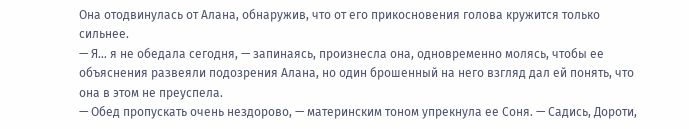Она отодвинулась от Алана, обнаружив, что от его прикосновения голова кружится только сильнее.
— Я… я не обедала сегодня, — запинаясь, произнесла она, одновременно молясь, чтобы ее объяснения развеяли подозрения Алана, но один брошенный на него взгляд дал ей понять, что она в этом не преуспела.
— Обед пропускать очень нездорово, — материнским тоном упрекнула ее Соня. — Садись, Дороти,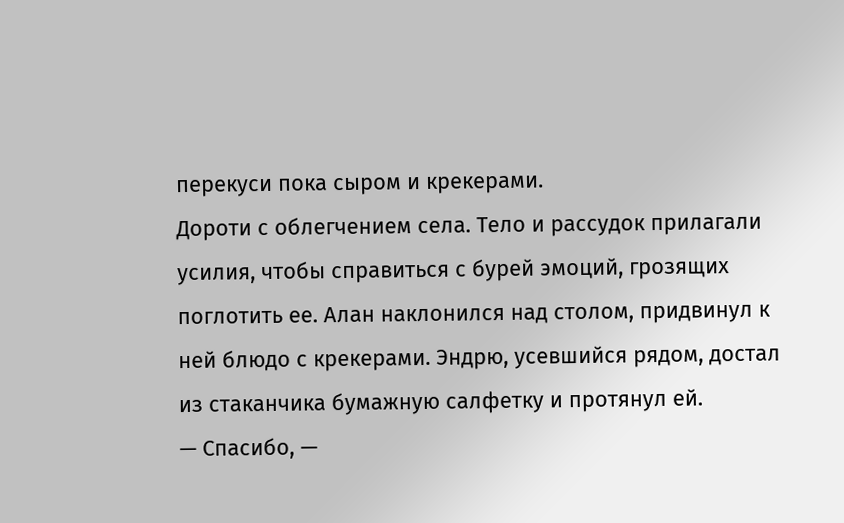перекуси пока сыром и крекерами.
Дороти с облегчением села. Тело и рассудок прилагали усилия, чтобы справиться с бурей эмоций, грозящих поглотить ее. Алан наклонился над столом, придвинул к ней блюдо с крекерами. Эндрю, усевшийся рядом, достал из стаканчика бумажную салфетку и протянул ей.
— Спасибо, —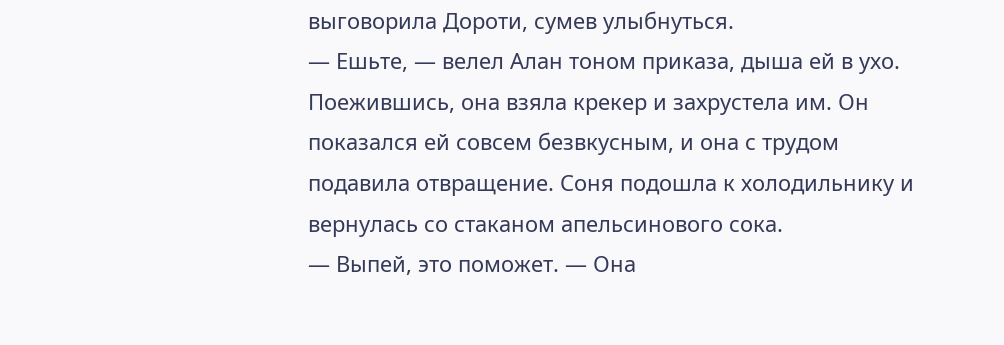выговорила Дороти, сумев улыбнуться.
— Ешьте, — велел Алан тоном приказа, дыша ей в ухо.
Поежившись, она взяла крекер и захрустела им. Он показался ей совсем безвкусным, и она с трудом подавила отвращение. Соня подошла к холодильнику и вернулась со стаканом апельсинового сока.
— Выпей, это поможет. — Она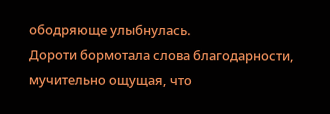ободряюще улыбнулась.
Дороти бормотала слова благодарности, мучительно ощущая, что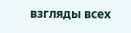взгляды всех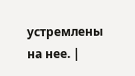устремлены на нее. |